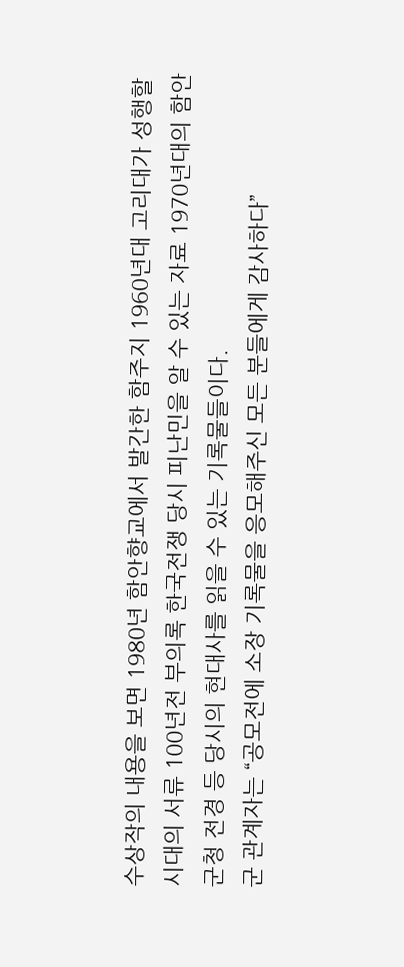수상작의 내용을 보면 1980년 함안향교에서 발간한 함주지 1960년대 고리대가 성행할 시대의 서류 100년전 부의록 한국전쟁 당시 피난민을 알 수 있는 자료 1970년대의 함안군청 전경 등 당시의 현대사를 읽을 수 있는 기록물들이다.
군 관계자는 “공모전에 소장 기록물을 응모해주신 모든 분들에게 감사하다”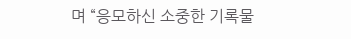며 “응모하신 소중한 기록물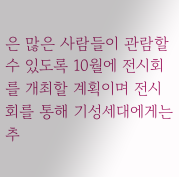은 많은 사람들이 관람할 수 있도록 10월에 전시회를 개최할 계획이며 전시회를 통해 기성세대에게는 추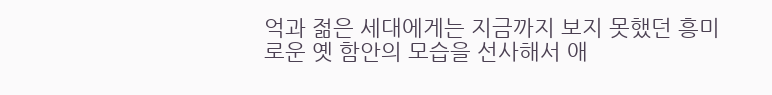억과 젊은 세대에게는 지금까지 보지 못했던 흥미로운 옛 함안의 모습을 선사해서 애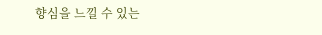향심을 느낄 수 있는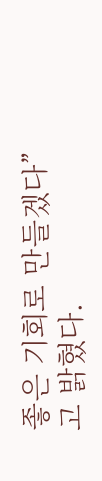좋은 기회로 만들겠다”고 밝혔다.